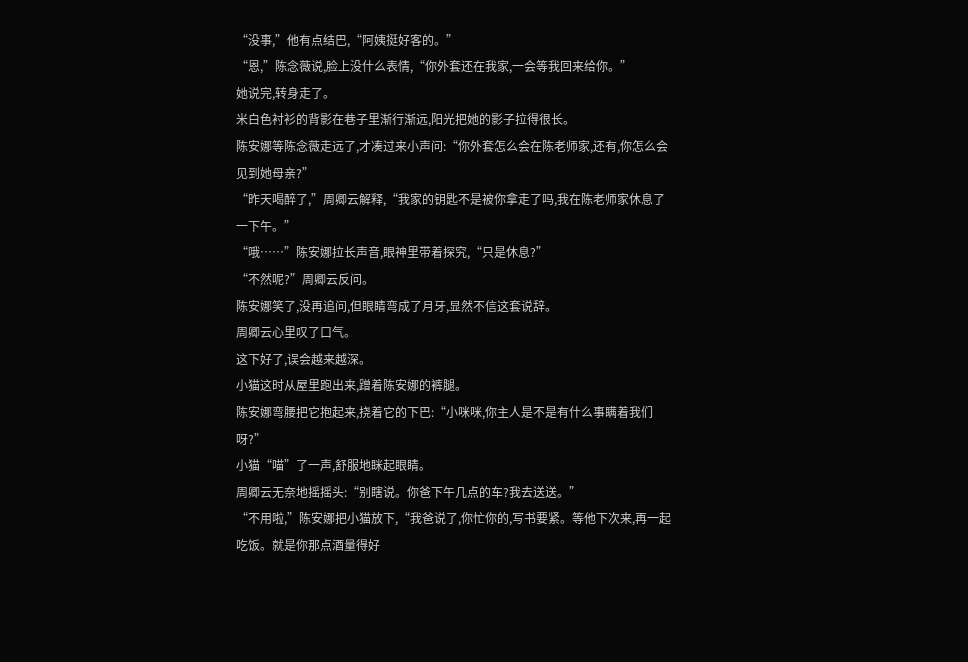“没事,”他有点结巴,“阿姨挺好客的。”
“恩,”陈念薇说,脸上没什么表情,“你外套还在我家,一会等我回来给你。”
她说完,转身走了。
米白色衬衫的背影在巷子里渐行渐远,阳光把她的影子拉得很长。
陈安娜等陈念薇走远了,才凑过来小声问:“你外套怎么会在陈老师家,还有,你怎么会见到她母亲?”
“昨天喝醉了,”周卿云解释,“我家的钥匙不是被你拿走了吗,我在陈老师家休息了一下午。”
“哦……”陈安娜拉长声音,眼神里带着探究,“只是休息?”
“不然呢?”周卿云反问。
陈安娜笑了,没再追问,但眼睛弯成了月牙,显然不信这套说辞。
周卿云心里叹了口气。
这下好了,误会越来越深。
小猫这时从屋里跑出来,蹭着陈安娜的裤腿。
陈安娜弯腰把它抱起来,挠着它的下巴:“小咪咪,你主人是不是有什么事瞒着我们呀?”
小猫“喵”了一声,舒服地眯起眼睛。
周卿云无奈地摇摇头:“别瞎说。你爸下午几点的车?我去送送。”
“不用啦,”陈安娜把小猫放下,“我爸说了,你忙你的,写书要紧。等他下次来,再一起吃饭。就是你那点酒量得好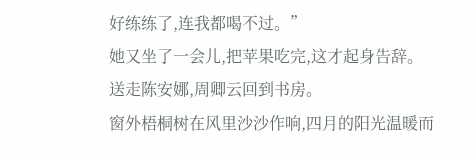好练练了,连我都喝不过。”
她又坐了一会儿,把苹果吃完,这才起身告辞。
送走陈安娜,周卿云回到书房。
窗外梧桐树在风里沙沙作响,四月的阳光温暖而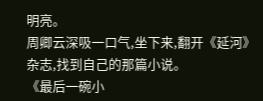明亮。
周卿云深吸一口气,坐下来,翻开《延河》杂志,找到自己的那篇小说。
《最后一碗小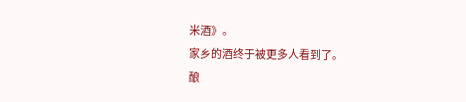米酒》。
家乡的酒终于被更多人看到了。
酿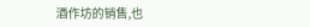酒作坊的销售,也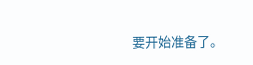要开始准备了。